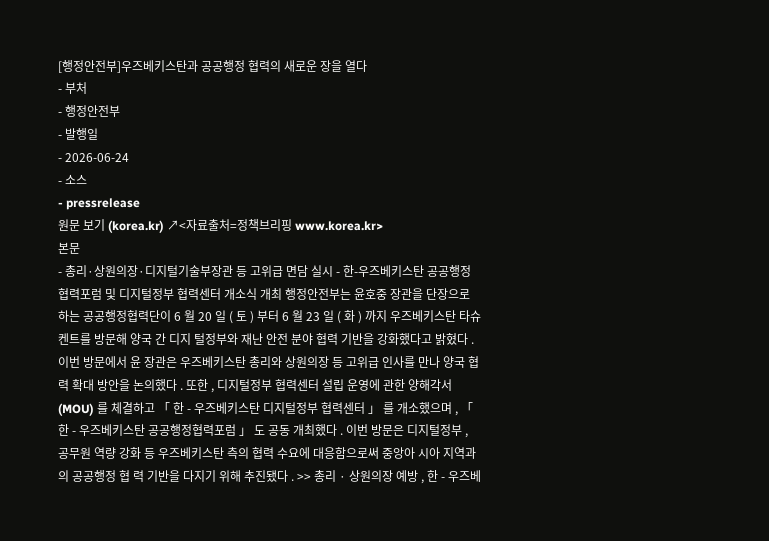[행정안전부]우즈베키스탄과 공공행정 협력의 새로운 장을 열다
- 부처
- 행정안전부
- 발행일
- 2026-06-24
- 소스
- pressrelease
원문 보기 (korea.kr) ↗<자료출처=정책브리핑 www.korea.kr>
본문
- 총리·상원의장·디지털기술부장관 등 고위급 면담 실시 - 한-우즈베키스탄 공공행정협력포럼 및 디지털정부 협력센터 개소식 개최 행정안전부는 윤호중 장관을 단장으로 하는 공공행정협력단이 6 월 20 일 ( 토 ) 부터 6 월 23 일 ( 화 ) 까지 우즈베키스탄 타슈켄트를 방문해 양국 간 디지 털정부와 재난 안전 분야 협력 기반을 강화했다고 밝혔다 . 이번 방문에서 윤 장관은 우즈베키스탄 총리와 상원의장 등 고위급 인사를 만나 양국 협력 확대 방안을 논의했다 . 또한 , 디지털정부 협력센터 설립 운영에 관한 양해각서 (MOU) 를 체결하고 「 한 - 우즈베키스탄 디지털정부 협력센터 」 를 개소했으며 , 「 한 - 우즈베키스탄 공공행정협력포럼 」 도 공동 개최했다 . 이번 방문은 디지털정부 , 공무원 역량 강화 등 우즈베키스탄 측의 협력 수요에 대응함으로써 중앙아 시아 지역과의 공공행정 협 력 기반을 다지기 위해 추진됐다 . >> 총리 · 상원의장 예방 , 한 - 우즈베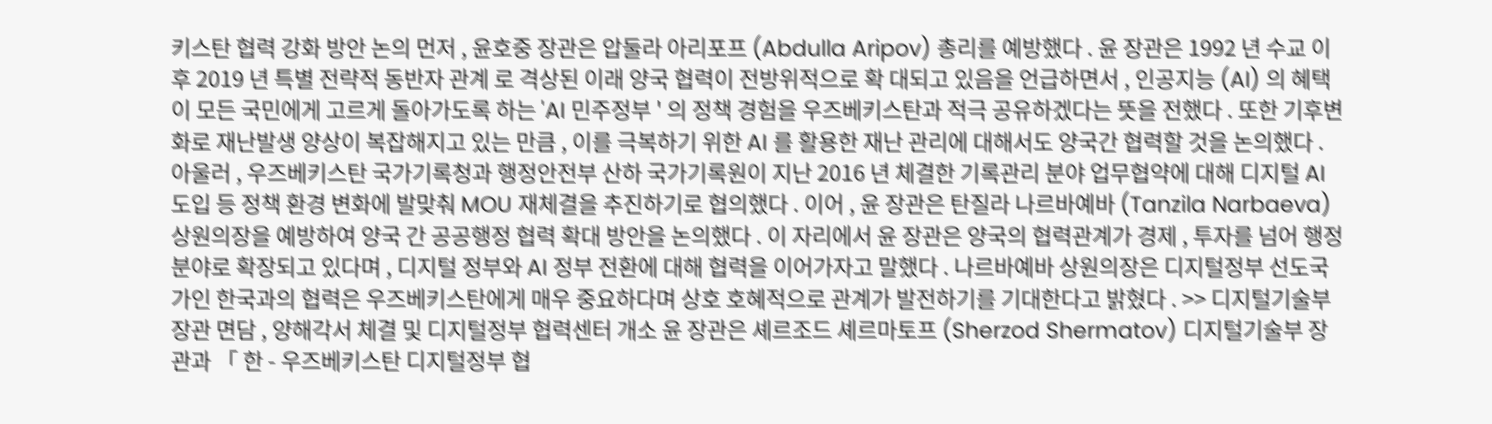키스탄 협력 강화 방안 논의 먼저 , 윤호중 장관은 압둘라 아리포프 (Abdulla Aripov) 총리를 예방했다 . 윤 장관은 1992 년 수교 이후 2019 년 특별 전략적 동반자 관계 로 격상된 이래 양국 협력이 전방위적으로 확 대되고 있음을 언급하면서 , 인공지능 (AI) 의 혜택이 모든 국민에게 고르게 돌아가도록 하는 'AI 민주정부 ' 의 정책 경험을 우즈베키스탄과 적극 공유하겠다는 뜻을 전했다 . 또한 기후변화로 재난발생 양상이 복잡해지고 있는 만큼 , 이를 극복하기 위한 AI 를 활용한 재난 관리에 대해서도 양국간 협력할 것을 논의했다 . 아울러 , 우즈베키스탄 국가기록청과 행정안전부 산하 국가기록원이 지난 2016 년 체결한 기록관리 분야 업무협약에 대해 디지털 AI 도입 등 정책 환경 변화에 발맞춰 MOU 재체결을 추진하기로 협의했다 . 이어 , 윤 장관은 탄질라 나르바예바 (Tanzila Narbaeva) 상원의장을 예방하여 양국 간 공공행정 협력 확대 방안을 논의했다 . 이 자리에서 윤 장관은 양국의 협력관계가 경제 , 투자를 넘어 행정분야로 확장되고 있다며 , 디지털 정부와 AI 정부 전환에 대해 협력을 이어가자고 말했다 . 나르바예바 상원의장은 디지털정부 선도국가인 한국과의 협력은 우즈베키스탄에게 매우 중요하다며 상호 호혜적으로 관계가 발전하기를 기대한다고 밝혔다 . >> 디지털기술부장관 면담 , 양해각서 체결 및 디지털정부 협력센터 개소 윤 장관은 셰르조드 셰르마토프 (Sherzod Shermatov) 디지털기술부 장관과 「 한 - 우즈베키스탄 디지털정부 협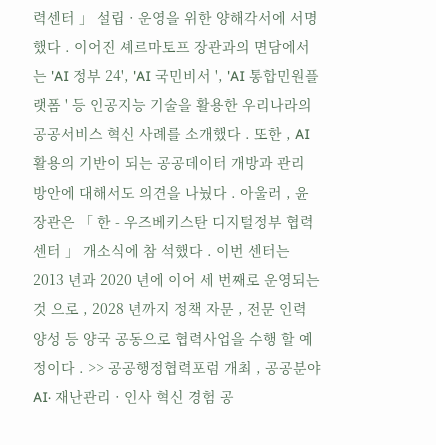력센터 」 설립 · 운영을 위한 양해각서에 서명했다 . 이어진 셰르마토프 장관과의 면담에서는 'AI 정부 24', 'AI 국민비서 ', 'AI 통합민원플랫폼 ' 등 인공지능 기술을 활용한 우리나라의 공공서비스 혁신 사례를 소개했다 . 또한 , AI 활용의 기반이 되는 공공데이터 개방과 관리 방안에 대해서도 의견을 나눴다 . 아울러 , 윤 장관은 「 한 - 우즈베키스탄 디지털정부 협력센터 」 개소식에 참 석했다 . 이번 센터는 2013 년과 2020 년에 이어 세 번째로 운영되는 것 으로 , 2028 년까지 정책 자문 , 전문 인력 양성 등 양국 공동으로 협력사업을 수행 할 예 정이다 . >> 공공행정협력포럼 개최 , 공공분야 AI· 재난관리 · 인사 혁신 경험 공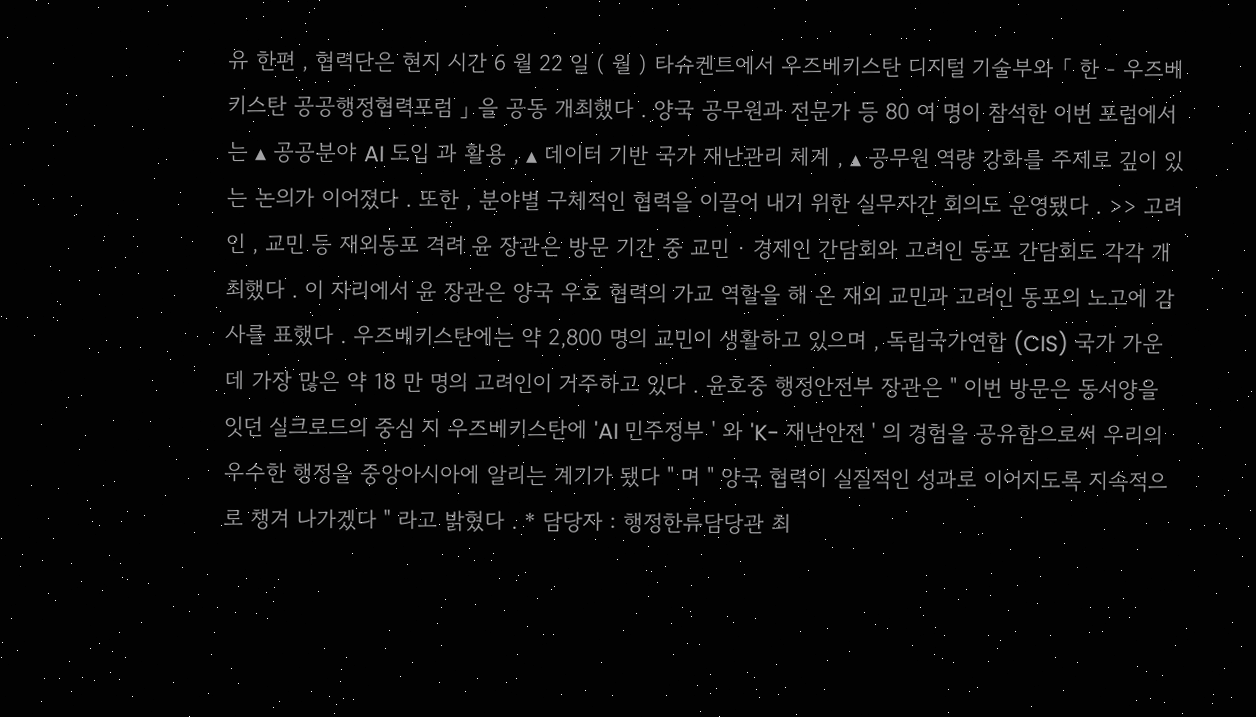유 한편 , 협력단은 현지 시간 6 월 22 일 ( 월 ) 타슈켄트에서 우즈베키스탄 디지털 기술부와 「 한 - 우즈베키스탄 공공행정협력포럼 」 을 공동 개최했다 . 양국 공무원과 전문가 등 80 여 명이 참석한 이번 포럼에서는 ▴ 공공분야 AI 도입 과 활용 , ▴ 데이터 기반 국가 재난관리 체계 , ▴ 공무원 역량 강화를 주제로 깊이 있는 논의가 이어졌다 . 또한 , 분야별 구체적인 협력을 이끌어 내기 위한 실무자간 회의도 운영됐다 . >> 고려인 , 교민 등 재외동포 격려 윤 장관은 방문 기간 중 교민 · 경제인 간담회와 고려인 동포 간담회도 각각 개최했다 . 이 자리에서 윤 장관은 양국 우호 협력의 가교 역할을 해 온 재외 교민과 고려인 동포의 노고에 감사를 표했다 . 우즈베키스탄에는 약 2,800 명의 교민이 생활하고 있으며 , 독립국가연합 (CIS) 국가 가운데 가장 많은 약 18 만 명의 고려인이 거주하고 있다 . 윤호중 행정안전부 장관은 " 이번 방문은 동서양을 잇던 실크로드의 중심 지 우즈베키스탄에 'AI 민주정부 ' 와 'K- 재난안전 ' 의 경험을 공유함으로써 우리의 우수한 행정을 중앙아시아에 알리는 계기가 됐다 " 며 " 양국 협력이 실질적인 성과로 이어지도록 지속적으로 챙겨 나가겠다 " 라고 밝혔다 . * 담당자 : 행정한류담당관 최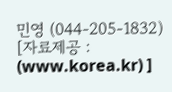민영 (044-205-1832) [자료제공 : (www.korea.kr) ]